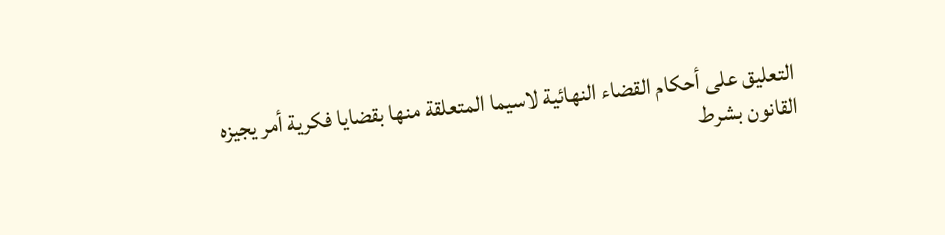التعليق على أحكام القضاء النهائية لاسيما المتعلقة منها بقضايا فكرية أمر يجيزه القانون بشرط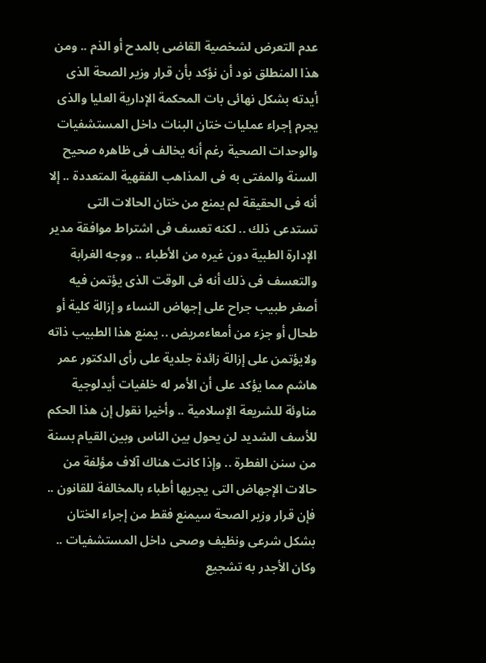عدم التعرض لشخصية القاضى بالمدح أو الذم .. ومن هذا المنطلق نود أن نؤكد بأن قرار وزير الصحة الذى أيدته بشكل نهائى بات المحكمة الإدارية العليا والذى يجرم إجراء عمليات ختان البنات داخل المستشفيات والوحدات الصحية رغم أنه يخالف فى ظاهره صحيح السنة والمفتى به فى المذاهب الفقهية المتعددة .. إلا أنه فى الحقيقة لم يمنع من ختان الحالات التى تستدعى ذلك .. لكنه تعسف فى اشتراط موافقة مدير الإدارة الطبية دون غيره من الأطباء .. ووجه الغرابة والتعسف فى ذلك أنه فى الوقت الذى يؤتمن فيه أصغر طبيب جراح على إجهاض النساء و إزالة كلية أو طحال أو جزء من أمعاءمريض .. يمنع هذا الطبيب ذاته ولايؤتمن على إزالة زائدة جلدية على رأى الدكتور عمر هاشم مما يؤكد على أن الأمر له خلفيات أيدلوجية مناوئة للشريعة الإسلامية .. وأخيرا نقول إن هذا الحكم للأسف الشديد لن يحول بين الناس وبين القيام بسنة من سنن الفطرة .. وإذا كانت هناك آلاف مؤلفة من حالات الإجهاض التى يجريها أطباء بالمخالفة للقانون .. فإن قرار وزير الصحة سيمنع فقط من إجراء الختان بشكل شرعى ونظيف وصحى داخل المستشفيات .. وكان الأجدر به تشجيع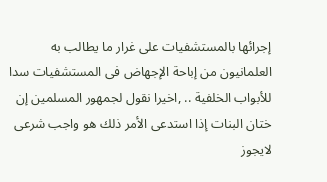إجرائها بالمستشفيات على غرار ما يطالب به العلمانيون من إباحة الإجهاض فى المستشفيات سدا للأبواب الخلفية .. ,اخيرا نقول لجمهور المسلمين إن ختان البنات إذا استدعى الأمر ذلك هو واجب شرعى لايجوز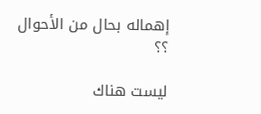إهماله بحال من الأحوال ؟؟

ليست هناك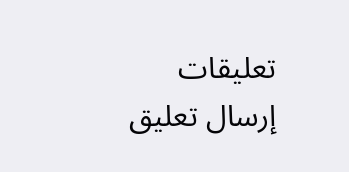تعليقات
إرسال تعليق